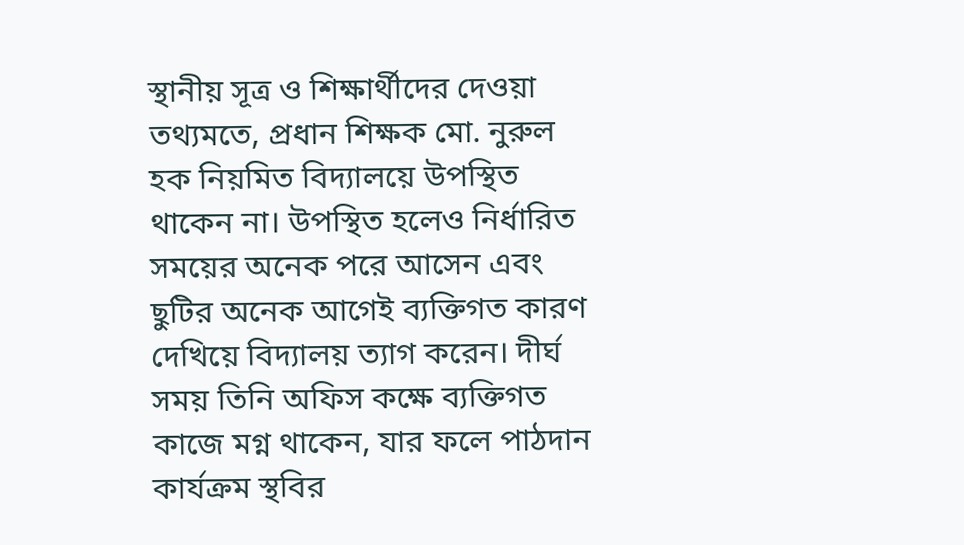স্থানীয় সূত্র ও শিক্ষার্থীদের দেওয়া তথ্যমতে, প্রধান শিক্ষক মো. নুরুল হক নিয়মিত বিদ্যালয়ে উপস্থিত থাকেন না। উপস্থিত হলেও নির্ধারিত সময়ের অনেক পরে আসেন এবং ছুটির অনেক আগেই ব্যক্তিগত কারণ দেখিয়ে বিদ্যালয় ত্যাগ করেন। দীর্ঘ সময় তিনি অফিস কক্ষে ব্যক্তিগত কাজে মগ্ন থাকেন, যার ফলে পাঠদান কার্যক্রম স্থবির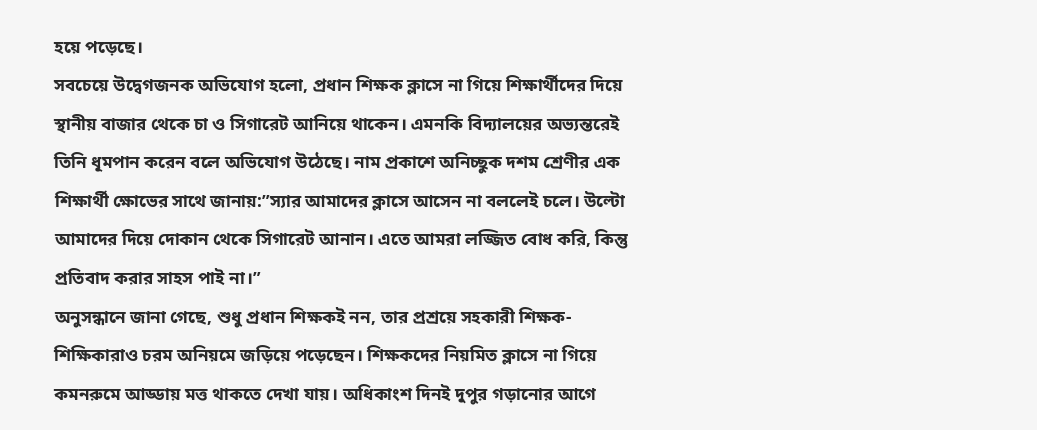হয়ে পড়েছে।
সবচেয়ে উদ্বেগজনক অভিযোগ হলো, প্রধান শিক্ষক ক্লাসে না গিয়ে শিক্ষার্থীদের দিয়ে স্থানীয় বাজার থেকে চা ও সিগারেট আনিয়ে থাকেন। এমনকি বিদ্যালয়ের অভ্যন্তরেই তিনি ধূমপান করেন বলে অভিযোগ উঠেছে। নাম প্রকাশে অনিচ্ছুক দশম শ্রেণীর এক শিক্ষার্থী ক্ষোভের সাথে জানায়:”স্যার আমাদের ক্লাসে আসেন না বললেই চলে। উল্টো আমাদের দিয়ে দোকান থেকে সিগারেট আনান। এতে আমরা লজ্জিত বোধ করি, কিন্তু প্রতিবাদ করার সাহস পাই না।”
অনুসন্ধানে জানা গেছে, শুধু প্রধান শিক্ষকই নন, তার প্রশ্রয়ে সহকারী শিক্ষক-শিক্ষিকারাও চরম অনিয়মে জড়িয়ে পড়েছেন। শিক্ষকদের নিয়মিত ক্লাসে না গিয়ে কমনরুমে আড্ডায় মত্ত থাকতে দেখা যায়। অধিকাংশ দিনই দুপুর গড়ানোর আগে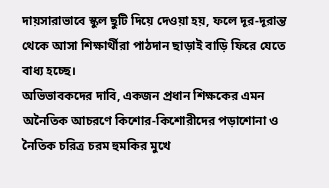দায়সারাভাবে স্কুল ছুটি দিয়ে দেওয়া হয়, ফলে দূর-দূরান্ত থেকে আসা শিক্ষার্থীরা পাঠদান ছাড়াই বাড়ি ফিরে যেতে বাধ্য হচ্ছে।
অভিভাবকদের দাবি, একজন প্রধান শিক্ষকের এমন অনৈতিক আচরণে কিশোর-কিশোরীদের পড়াশোনা ও নৈতিক চরিত্র চরম হুমকির মুখে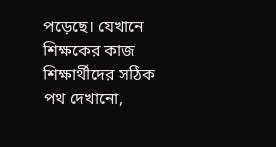পড়েছে। যেখানে শিক্ষকের কাজ শিক্ষার্থীদের সঠিক পথ দেখানো,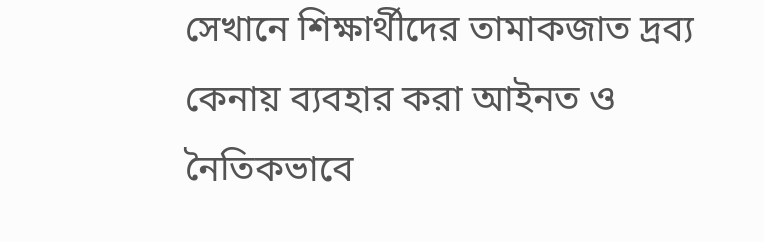সেখানে শিক্ষার্থীদের তামাকজাত দ্রব্য কেনায় ব্যবহার করা আইনত ও নৈতিকভাবে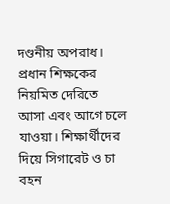দণ্ডনীয় অপরাধ। প্রধান শিক্ষকের নিয়মিত দেরিতে আসা এবং আগে চলে যাওয়া। শিক্ষার্থীদের দিয়ে সিগারেট ও চা বহন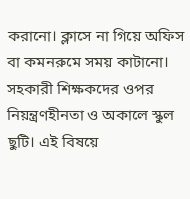করানো। ক্লাসে না গিয়ে অফিস বা কমনরুমে সময় কাটানো। সহকারী শিক্ষকদের ওপর নিয়ন্ত্রণহীনতা ও অকালে স্কুল ছুটি। এই বিষয়ে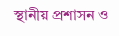স্থানীয় প্রশাসন ও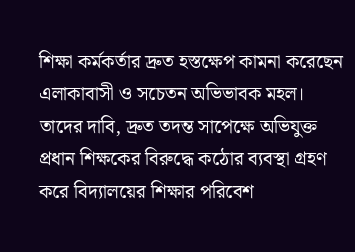শিক্ষা কর্মকর্তার দ্রুত হস্তক্ষেপ কামনা করেছেন এলাকাবাসী ও সচেতন অভিভাবক মহল। তাদের দাবি, দ্রুত তদন্ত সাপেক্ষে অভিযুক্ত প্রধান শিক্ষকের বিরুদ্ধে কঠোর ব্যবস্থা গ্রহণ করে বিদ্যালয়ের শিক্ষার পরিবেশ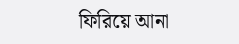ফিরিয়ে আনা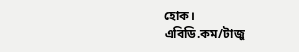হোক।
এবিডি.কম/টাজু